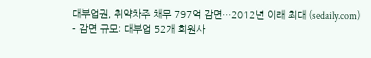대부업권, 취약차주 채무 797억 감면…2012년 이래 최대 (sedaily.com)
- 감면 규모: 대부업 52개 회원사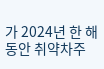가 2024년 한 해 동안 취약차주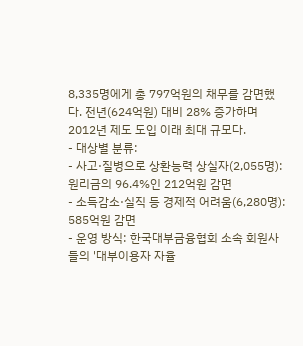8,335명에게 총 797억원의 채무를 감면했다. 전년(624억원) 대비 28% 증가하며 2012년 제도 도입 이래 최대 규모다.
- 대상별 분류:
- 사고·질병으로 상환능력 상실자(2,055명): 원리금의 96.4%인 212억원 감면
- 소득감소·실직 등 경제적 어려움(6,280명): 585억원 감면
- 운영 방식: 한국대부금융협회 소속 회원사들의 '대부이용자 자율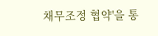채무조정 협약'을 통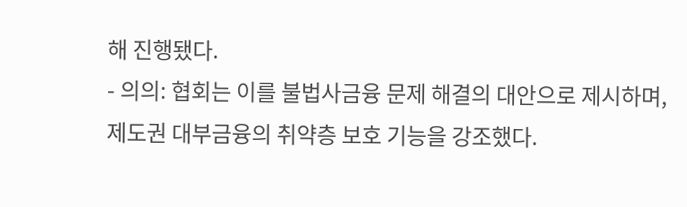해 진행됐다.
- 의의: 협회는 이를 불법사금융 문제 해결의 대안으로 제시하며, 제도권 대부금융의 취약층 보호 기능을 강조했다.